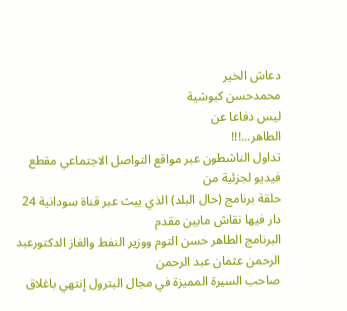دعاش الخير
محمدحسن كبوشية
ليس دفاعا عن
الطاهر...!!!
تداول الناشطون عبر مواقع التواصل الاجتماعي مقطع فيديو لجزئية من
حلقة برنامج (حال البلد) الذي يبث عبر قناة سودانية 24 دار فيها نقاش مابين مقدم
البرنامج الطاهر حسن التوم ووزير النفط والغاز الدكتورعبد الرحمن عثمان عبد الرحمن
صاحب السيرة المميزة في مجال البترول إنتهي باغلاق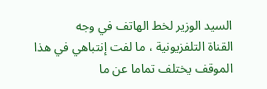السيد الوزير لخط الهاتف في وجه
القناة التلفزيونية ، ما لفت إنتباهي في هذا الموقف يختلف تماما عن ما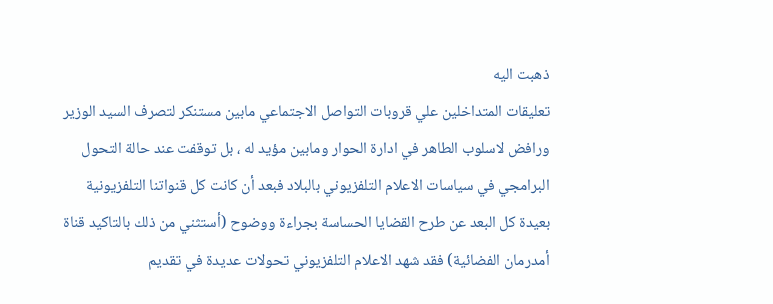ذهبت اليه
تعليقات المتداخلين علي قروبات التواصل الاجتماعي مابين مستنكر لتصرف السيد الوزير
ورافض لاسلوب الطاهر في ادارة الحوار ومابين مؤيد له ، بل توقفت عند حالة التحول
البرامجي في سياسات الاعلام التلفزيوني بالبلاد فبعد أن كانت كل قنواتنا التلفزيونية
بعيدة كل البعد عن طرح القضايا الحساسة بجراءة ووضوح (أستثني من ذلك بالتاكيد قناة
أمدرمان الفضائية) فقد شهد الاعلام التلفزيوني تحولات عديدة في تقديم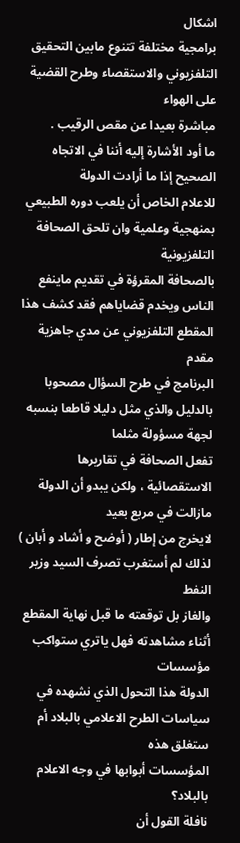اشكال
برامجية مختلفة تتنوع مابين التحقيق التلفزيوني والاستقصاء وطرح القضية على الهواء
مباشرة بعيدا عن مقص الرقيب .
ما أود الأشارة إليه أننا في الاتجاه الصحيح إذا ما أرادت الدولة
للاعلام الخاص أن يلعب دوره الطبيعي بمنهجية وعلمية وان تلحق الصحافة التلفزيونية
بالصحافة المقرؤة في تقديم ماينفع الناس ويخدم قضاياهم فقد كشف هذا المقطع التلفزيوني عن مدي جاهزية مقدم
البرنامج في طرح السؤال مصحوبا بالدليل والذي مثل دليلا قاطعا بنسبه لجهة مسؤولة مثلما
تفعل الصحافة في تقاريرها الاستقصائية ، ولكن يبدو أن الدولة مازالت في مربع بعيد
لايخرج من إطار ( أوضح و أشاد و أبان ) لذلك لم أستغرب تصرف السيد وزير النفط
والغاز بل توقعته ما قبل نهاية المقطع أثناء مشاهدته فهل ياتري ستواكب مؤسسات
الدولة هذا التحول الذي نشهده في سياسات الطرح الاعلامي بالبلاد أم ستغلق هذه
المؤسسات أبوابها في وجه الاعلام بالبلاد؟
نافلة القول أن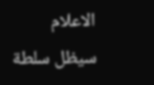الاعلام سيظل سلطة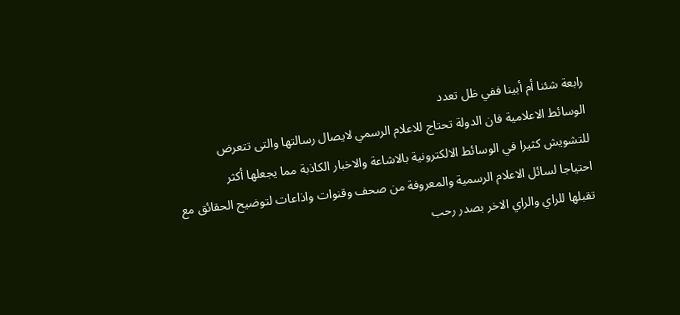رابعة شئنا أم أبينا ففي ظل تعدد
الوسائط الاعلامية فان الدولة تحتاج للاعلام الرسمي لايصال رسالتها والتى تتعرض
للتشويش كثيرا في الوسائط الالكترونية بالاشاعة والاخبار الكاذبة مما يجعلها أكثر
احتياجا لسائل الاعلام الرسمية والمعروفة من صحف وقنوات واذاعات لتوضيح الحقائق مع
تقبلها للراي والراي الاخر بصدر رحب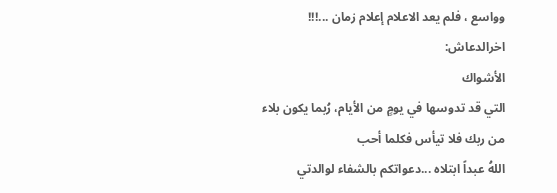وواسع ، فلم يعد الاعلام إعلام زمان ...!!!
اخرالدعاش:
الأشواك
التي قد تدوسها في يومٍ من الأيام، رُبما يكون بلاء من ربك فلا تيأس فكلما أحب
اللهُ عبداً ابتلاه ...دعواتكم بالشفاء لوالدتي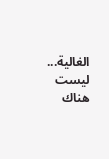الغالية...
ليست هناك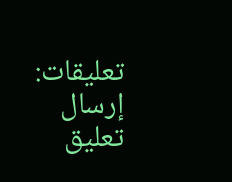تعليقات:
إرسال تعليق